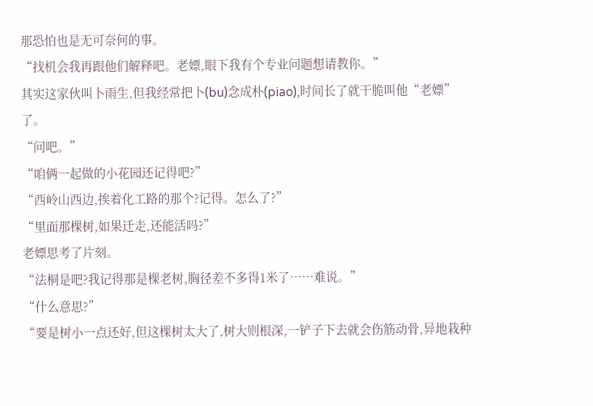那恐怕也是无可奈何的事。
“找机会我再跟他们解释吧。老嫖,眼下我有个专业问题想请教你。”
其实这家伙叫卜雨生,但我经常把卜(bu)念成朴(piao),时间长了就干脆叫他“老嫖”了。
“问吧。”
“咱俩一起做的小花园还记得吧?”
“西岭山西边,挨着化工路的那个?记得。怎么了?”
“里面那棵树,如果迁走,还能活吗?”
老嫖思考了片刻。
“法桐是吧?我记得那是棵老树,胸径差不多得1米了……难说。”
“什么意思?”
“要是树小一点还好,但这棵树太大了,树大则根深,一铲子下去就会伤筋动骨,异地栽种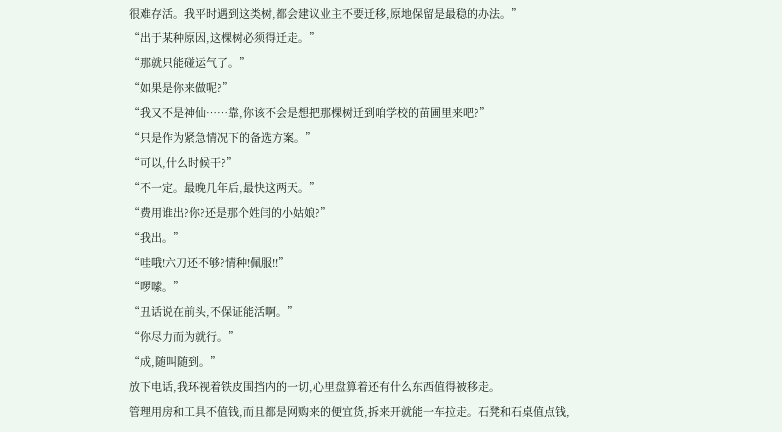很难存活。我平时遇到这类树,都会建议业主不要迁移,原地保留是最稳的办法。”
“出于某种原因,这棵树必须得迁走。”
“那就只能碰运气了。”
“如果是你来做呢?”
“我又不是神仙……靠,你该不会是想把那棵树迁到咱学校的苗圃里来吧?”
“只是作为紧急情况下的备选方案。”
“可以,什么时候干?”
“不一定。最晚几年后,最快这两天。”
“费用谁出?你?还是那个姓闫的小姑娘?”
“我出。”
“哇哦!六刀还不够?情种!佩服!!”
“啰嗦。”
“丑话说在前头,不保证能活啊。”
“你尽力而为就行。”
“成,随叫随到。”
放下电话,我环视着铁皮围挡内的一切,心里盘算着还有什么东西值得被移走。
管理用房和工具不值钱,而且都是网购来的便宜货,拆来开就能一车拉走。石凳和石桌值点钱,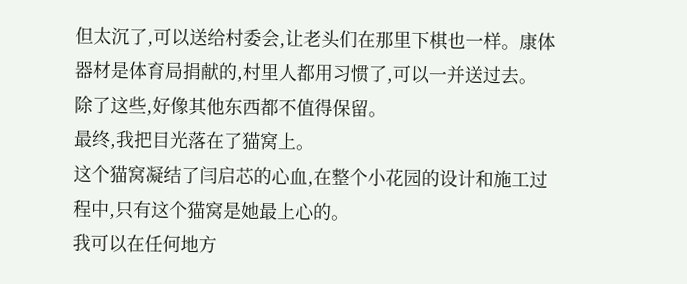但太沉了,可以送给村委会,让老头们在那里下棋也一样。康体器材是体育局捐献的,村里人都用习惯了,可以一并送过去。
除了这些,好像其他东西都不值得保留。
最终,我把目光落在了猫窝上。
这个猫窝凝结了闫启芯的心血,在整个小花园的设计和施工过程中,只有这个猫窝是她最上心的。
我可以在任何地方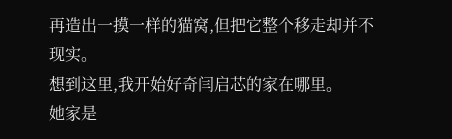再造出一摸一样的猫窝,但把它整个移走却并不现实。
想到这里,我开始好奇闫启芯的家在哪里。
她家是